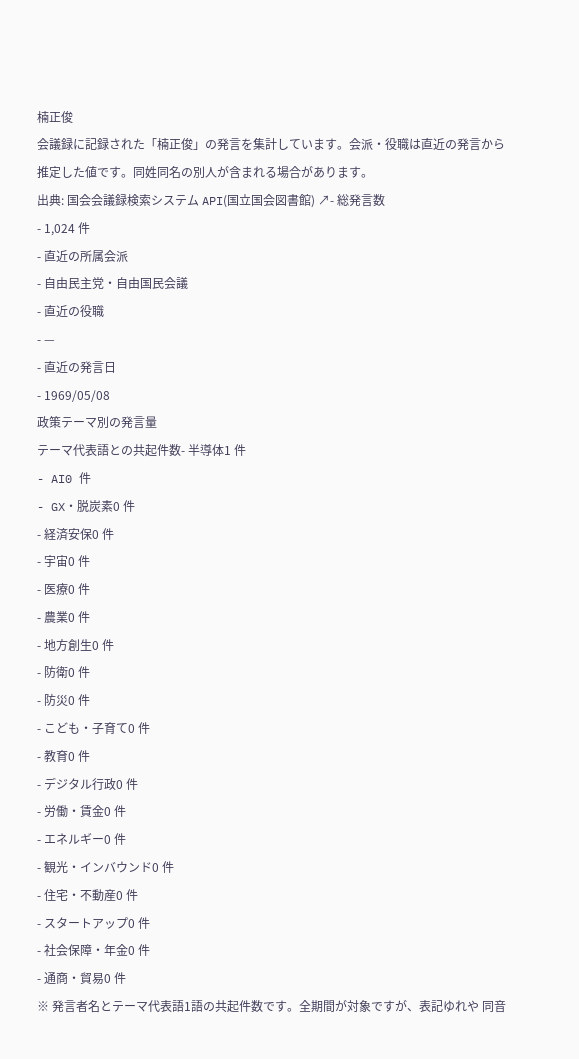楠正俊
会議録に記録された「楠正俊」の発言を集計しています。会派・役職は直近の発言から推定した値です。同姓同名の別人が含まれる場合があります。
出典: 国会会議録検索システム API(国立国会図書館) ↗- 総発言数
- 1,024 件
- 直近の所属会派
- 自由民主党・自由国民会議
- 直近の役職
- —
- 直近の発言日
- 1969/05/08
政策テーマ別の発言量
テーマ代表語との共起件数- 半導体1 件
- AI0 件
- GX・脱炭素0 件
- 経済安保0 件
- 宇宙0 件
- 医療0 件
- 農業0 件
- 地方創生0 件
- 防衛0 件
- 防災0 件
- こども・子育て0 件
- 教育0 件
- デジタル行政0 件
- 労働・賃金0 件
- エネルギー0 件
- 観光・インバウンド0 件
- 住宅・不動産0 件
- スタートアップ0 件
- 社会保障・年金0 件
- 通商・貿易0 件
※ 発言者名とテーマ代表語1語の共起件数です。全期間が対象ですが、表記ゆれや 同音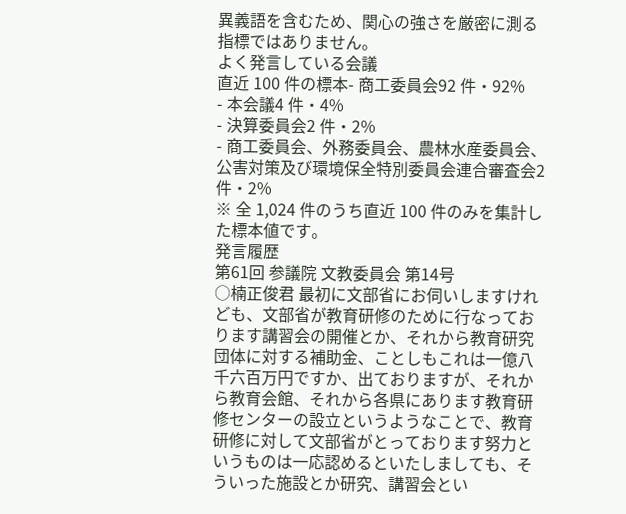異義語を含むため、関心の強さを厳密に測る指標ではありません。
よく発言している会議
直近 100 件の標本- 商工委員会92 件・92%
- 本会議4 件・4%
- 決算委員会2 件・2%
- 商工委員会、外務委員会、農林水産委員会、公害対策及び環境保全特別委員会連合審査会2 件・2%
※ 全 1,024 件のうち直近 100 件のみを集計した標本値です。
発言履歴
第61回 参議院 文教委員会 第14号
○楠正俊君 最初に文部省にお伺いしますけれども、文部省が教育研修のために行なっております講習会の開催とか、それから教育研究団体に対する補助金、ことしもこれは一億八千六百万円ですか、出ておりますが、それから教育会館、それから各県にあります教育研修センターの設立というようなことで、教育研修に対して文部省がとっております努力というものは一応認めるといたしましても、そういった施設とか研究、講習会とい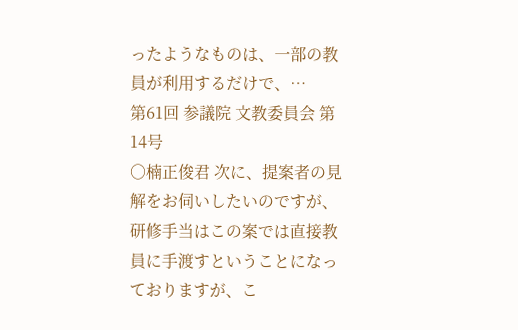ったようなものは、一部の教員が利用するだけで、…
第61回 参議院 文教委員会 第14号
○楠正俊君 次に、提案者の見解をお伺いしたいのですが、研修手当はこの案では直接教員に手渡すということになっておりますが、こ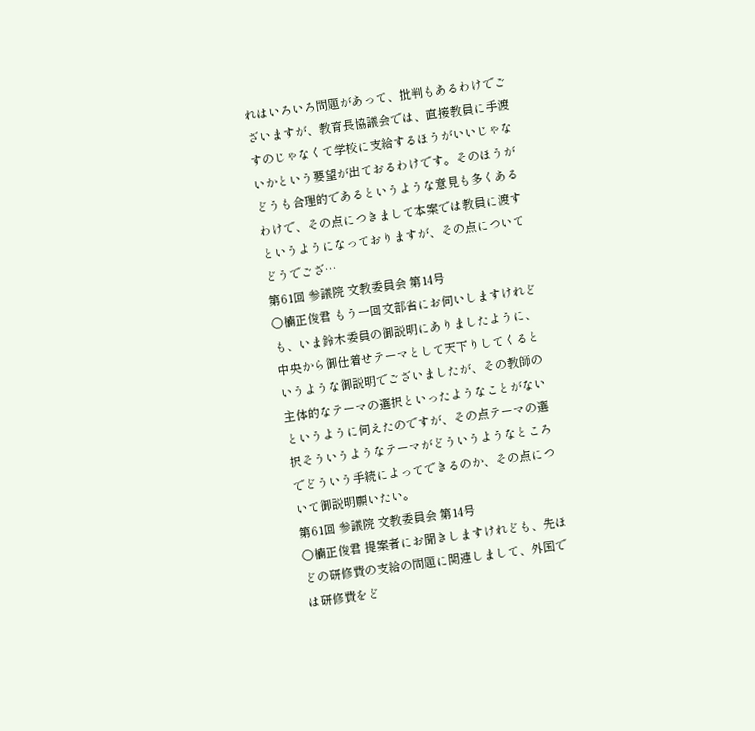れはいろいろ問題があって、批判もあるわけでございますが、教育長協議会では、直接教員に手渡すのじゃなくて学校に支給するほうがいいじゃないかという要望が出ておるわけです。そのほうがどうも合理的であるというような意見も多くあるわけで、その点につきまして本案では教員に渡すというようになっておりますが、その点についてどうでござ…
第61回 参議院 文教委員会 第14号
○楠正俊君 もう一回文部省にお伺いしますけれども、いま鈴木委員の御説明にありましたように、中央から御仕着せテーマとして天下りしてくるというような御説明でございましたが、その教師の主体的なテーマの選択といったようなことがないというように伺えたのですが、その点テーマの選択そういうようなテーマがどういうようなところでどういう手続によってできるのか、その点について御説明願いたい。
第61回 参議院 文教委員会 第14号
○楠正俊君 提案者にお聞きしますけれども、先ほどの研修費の支給の問題に関連しまして、外国では研修費をど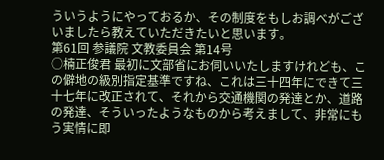ういうようにやっておるか、その制度をもしお調べがございましたら教えていただきたいと思います。
第61回 参議院 文教委員会 第14号
○楠正俊君 最初に文部省にお伺いいたしますけれども、この僻地の級別指定基準ですね、これは三十四年にできて三十七年に改正されて、それから交通機関の発達とか、道路の発達、そういったようなものから考えまして、非常にもう実情に即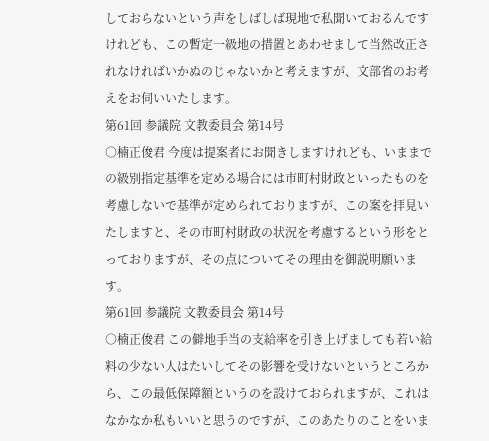しておらないという声をしばしば現地で私聞いておるんですけれども、この暫定一級地の措置とあわせまして当然改正されなければいかぬのじゃないかと考えますが、文部省のお考えをお伺いいたします。
第61回 参議院 文教委員会 第14号
○楠正俊君 今度は提案者にお聞きしますけれども、いままでの級別指定基準を定める場合には市町村財政といったものを考慮しないで基準が定められておりますが、この案を拝見いたしますと、その市町村財政の状況を考慮するという形をとっておりますが、その点についてその理由を御説明願います。
第61回 参議院 文教委員会 第14号
○楠正俊君 この僻地手当の支給率を引き上げましても若い給料の少ない人はたいしてその影響を受けないというところから、この最低保障額というのを設けておられますが、これはなかなか私もいいと思うのですが、このあたりのことをいま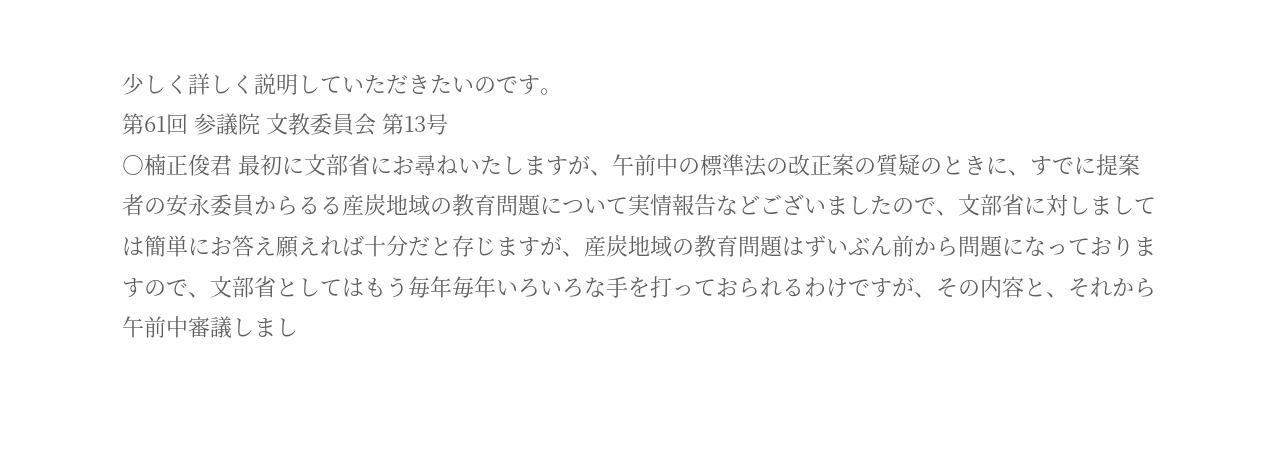少しく詳しく説明していただきたいのです。
第61回 参議院 文教委員会 第13号
○楠正俊君 最初に文部省にお尋ねいたしますが、午前中の標準法の改正案の質疑のときに、すでに提案者の安永委員からるる産炭地域の教育問題について実情報告などございましたので、文部省に対しましては簡単にお答え願えれば十分だと存じますが、産炭地域の教育問題はずいぶん前から問題になっておりますので、文部省としてはもう毎年毎年いろいろな手を打っておられるわけですが、その内容と、それから午前中審議しまし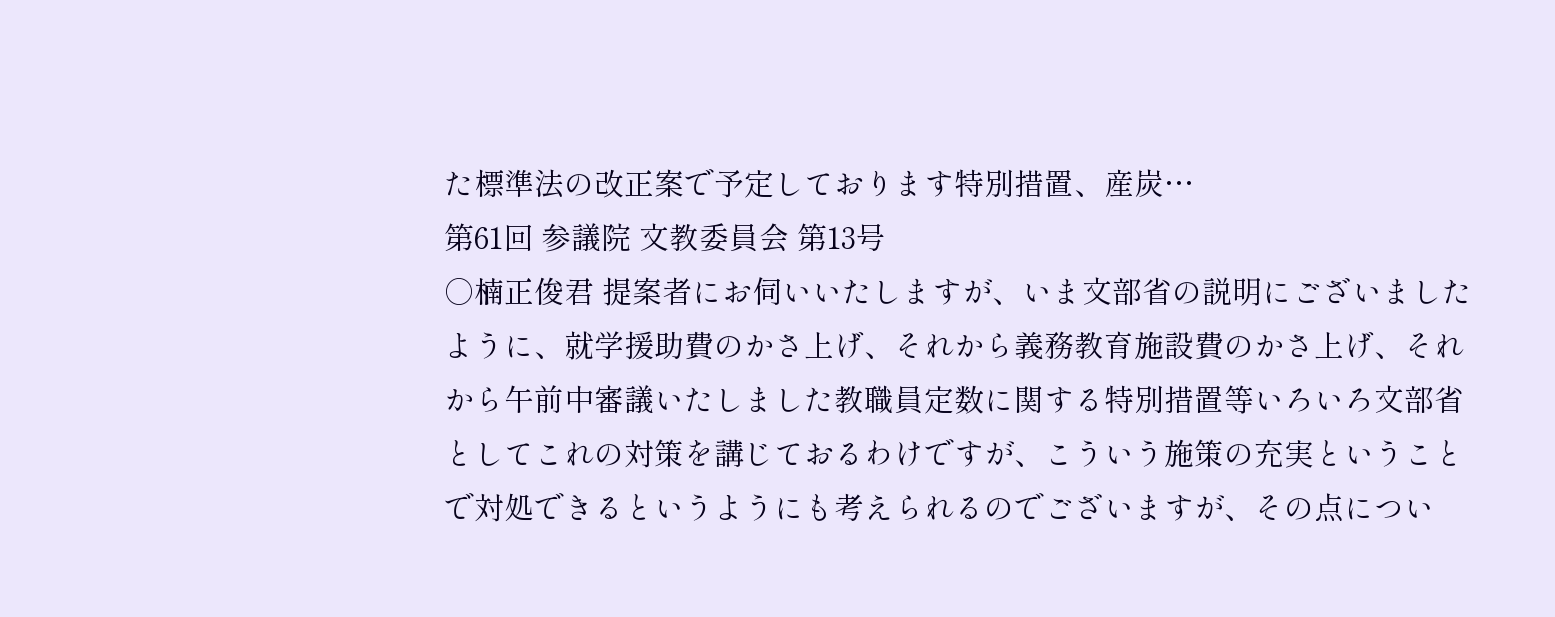た標準法の改正案で予定しております特別措置、産炭…
第61回 参議院 文教委員会 第13号
○楠正俊君 提案者にお伺いいたしますが、いま文部省の説明にございましたように、就学援助費のかさ上げ、それから義務教育施設費のかさ上げ、それから午前中審議いたしました教職員定数に関する特別措置等いろいろ文部省としてこれの対策を講じておるわけですが、こういう施策の充実ということで対処できるというようにも考えられるのでございますが、その点につい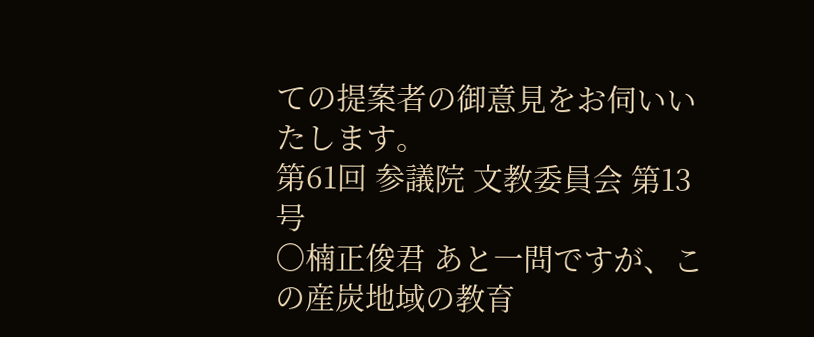ての提案者の御意見をお伺いいたします。
第61回 参議院 文教委員会 第13号
○楠正俊君 あと一問ですが、この産炭地域の教育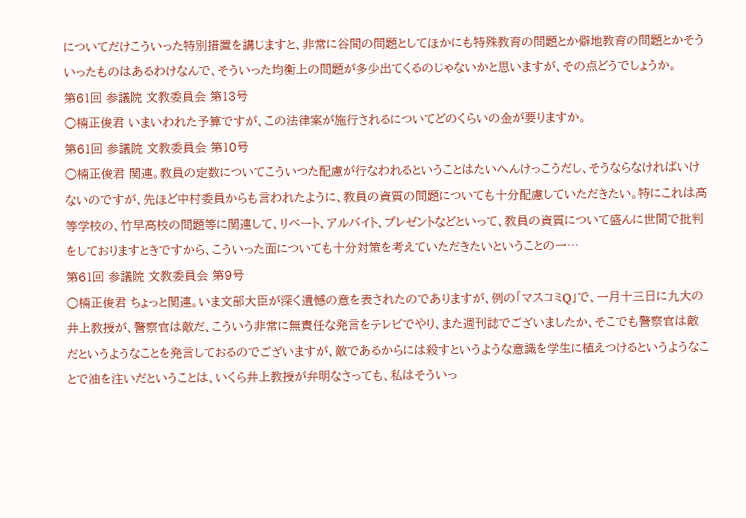についてだけこういった特別措置を講じますと、非常に谷間の問題としてほかにも特殊教育の問題とか僻地教育の問題とかそういったものはあるわけなんで、そういった均衡上の問題が多少出てくるのじゃないかと思いますが、その点どうでしょうか。
第61回 参議院 文教委員会 第13号
○楠正俊君 いまいわれた予算ですが、この法律案が施行されるについてどのくらいの金が要りますか。
第61回 参議院 文教委員会 第10号
○楠正俊君 関連。教員の定数についてこういつた配慮が行なわれるということはたいへんけっこうだし、そうならなければいけないのですが、先ほど中村委員からも言われたように、教員の資質の問題についても十分配慮していただきたい。特にこれは高等学校の、竹早高校の問題等に関連して、リベート、アルバイト、プレゼントなどといって、教員の資質について盛んに世間で批判をしておりますときですから、こういった面についても十分対策を考えていただきたいということの一…
第61回 参議院 文教委員会 第9号
○楠正俊君 ちょっと関連。いま文部大臣が深く遺憾の意を表されたのでありますが、例の「マスコミQ」で、一月十三日に九大の井上教授が、警察官は敵だ、こういう非常に無責任な発言をテレビでやり、また週刊誌でございましたか、そこでも警察官は敵だというようなことを発言しておるのでございますが、敵であるからには殺すというような意識を学生に植えつけるというようなことで油を注いだということは、いくら井上教授が弁明なさっても、私はそういっ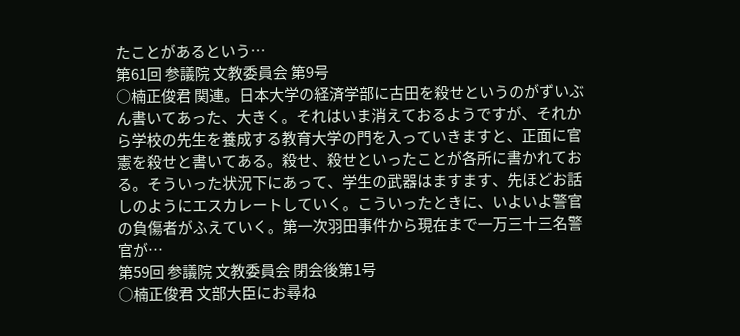たことがあるという…
第61回 参議院 文教委員会 第9号
○楠正俊君 関連。日本大学の経済学部に古田を殺せというのがずいぶん書いてあった、大きく。それはいま消えておるようですが、それから学校の先生を養成する教育大学の門を入っていきますと、正面に官憲を殺せと書いてある。殺せ、殺せといったことが各所に書かれておる。そういった状況下にあって、学生の武器はますます、先ほどお話しのようにエスカレートしていく。こういったときに、いよいよ警官の負傷者がふえていく。第一次羽田事件から現在まで一万三十三名警官が…
第59回 参議院 文教委員会 閉会後第1号
○楠正俊君 文部大臣にお尋ね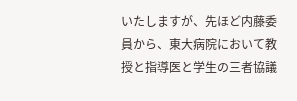いたしますが、先ほど内藤委員から、東大病院において教授と指導医と学生の三者協議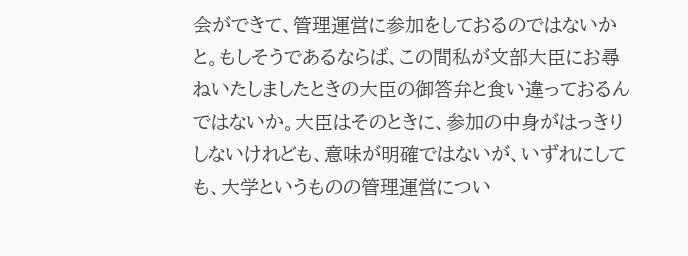会ができて、管理運営に参加をしておるのではないかと。もしそうであるならば、この間私が文部大臣にお尋ねいたしましたときの大臣の御答弁と食い違っておるんではないか。大臣はそのときに、参加の中身がはっきりしないけれども、意味が明確ではないが、いずれにしても、大学というものの管理運営につい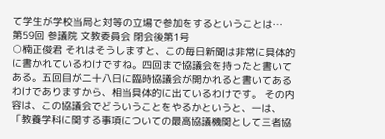て学生が学校当局と対等の立場で参加をするということは…
第59回 参議院 文教委員会 閉会後第1号
○楠正俊君 それはそうしますと、この毎日新聞は非常に具体的に書かれているわけですね。四回まで協議会を持ったと書いてある。五回目が二十八日に臨時協議会が開かれると書いてあるわけでありますから、相当具体的に出ているわけです。 その内容は、この協議会でどういうことをやるかというと、一は、「教養学科に関する事項についての最高協議機関として三者協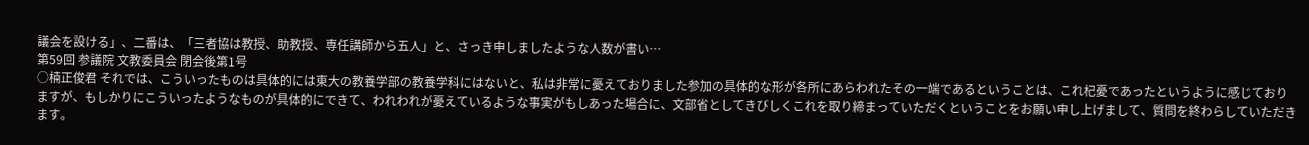議会を設ける」、二番は、「三者協は教授、助教授、専任講師から五人」と、さっき申しましたような人数が書い…
第59回 参議院 文教委員会 閉会後第1号
○楠正俊君 それでは、こういったものは具体的には東大の教養学部の教養学科にはないと、私は非常に憂えておりました参加の具体的な形が各所にあらわれたその一端であるということは、これ杞憂であったというように感じておりますが、もしかりにこういったようなものが具体的にできて、われわれが憂えているような事実がもしあった場合に、文部省としてきびしくこれを取り締まっていただくということをお願い申し上げまして、質問を終わらしていただきます。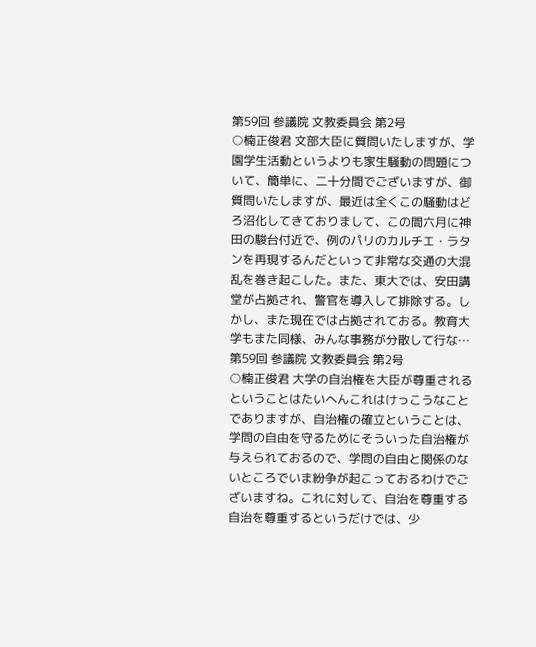第59回 参議院 文教委員会 第2号
○楠正俊君 文部大臣に質問いたしますが、学園学生活動というよりも家生騒動の問題について、簡単に、二十分間でございますが、御質問いたしますが、最近は全くこの騒動はどろ沼化してきておりまして、この間六月に神田の駿台付近で、例のパリのカルチエ・ラタンを再現するんだといって非常な交通の大混乱を巻き起こした。また、東大では、安田講堂が占拠され、警官を導入して排除する。しかし、また現在では占拠されておる。教育大学もまた同様、みんな事務が分散して行な…
第59回 参議院 文教委員会 第2号
○楠正俊君 大学の自治権を大臣が尊重されるということはたいへんこれはけっこうなことでありますが、自治権の確立ということは、学問の自由を守るためにそういった自治権が与えられておるので、学問の自由と関係のないところでいま紛争が起こっておるわけでございますね。これに対して、自治を尊重する自治を尊重するというだけでは、少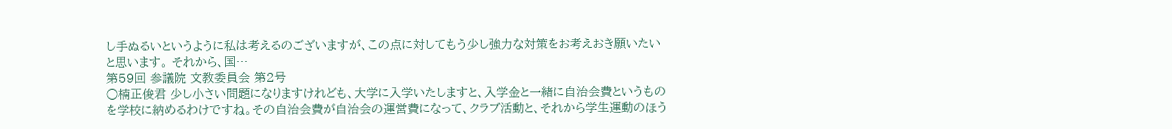し手ぬるいというように私は考えるのございますが、この点に対してもう少し強力な対策をお考えおき願いたいと思います。 それから、国…
第59回 参議院 文教委員会 第2号
○楠正俊君 少し小さい問題になりますけれども、大学に入学いたしますと、入学金と一緒に自治会費というものを学校に納めるわけですね。その自治会費が自治会の運営費になって、クラブ活動と、それから学生運動のほう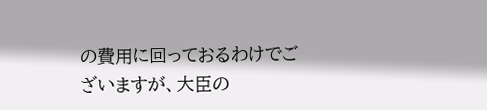の費用に回っておるわけでございますが、大臣の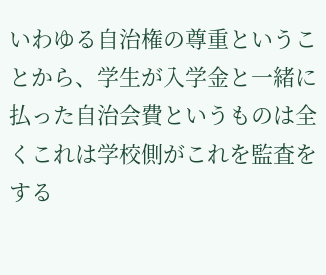いわゆる自治権の尊重ということから、学生が入学金と一緒に払った自治会費というものは全くこれは学校側がこれを監査をする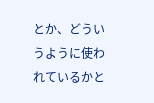とか、どういうように使われているかと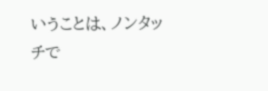いうことは、ノンタッチで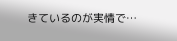きているのが実情で…